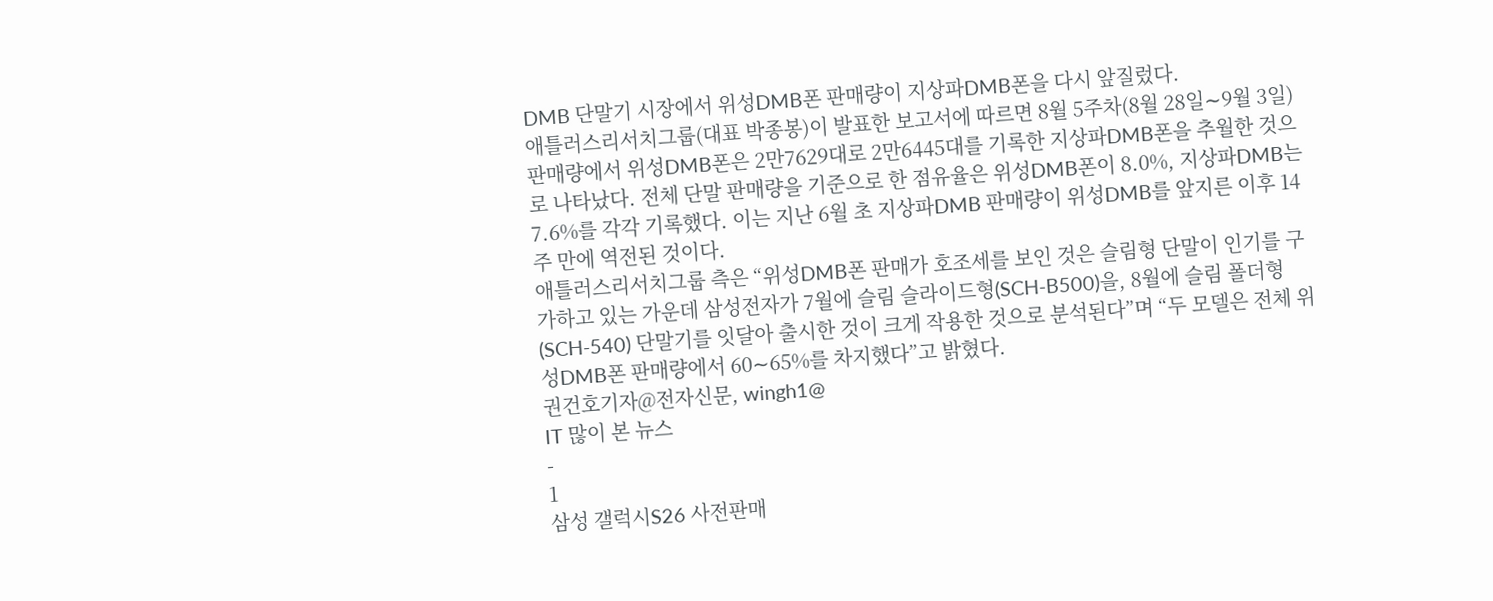DMB 단말기 시장에서 위성DMB폰 판매량이 지상파DMB폰을 다시 앞질렀다.
애틀러스리서치그룹(대표 박종봉)이 발표한 보고서에 따르면 8월 5주차(8월 28일∼9월 3일) 판매량에서 위성DMB폰은 2만7629대로 2만6445대를 기록한 지상파DMB폰을 추월한 것으로 나타났다. 전체 단말 판매량을 기준으로 한 점유율은 위성DMB폰이 8.0%, 지상파DMB는 7.6%를 각각 기록했다. 이는 지난 6월 초 지상파DMB 판매량이 위성DMB를 앞지른 이후 14주 만에 역전된 것이다.
애틀러스리서치그룹 측은 “위성DMB폰 판매가 호조세를 보인 것은 슬림형 단말이 인기를 구가하고 있는 가운데 삼성전자가 7월에 슬림 슬라이드형(SCH-B500)을, 8월에 슬림 폴더형(SCH-540) 단말기를 잇달아 출시한 것이 크게 작용한 것으로 분석된다”며 “두 모델은 전체 위성DMB폰 판매량에서 60∼65%를 차지했다”고 밝혔다.
권건호기자@전자신문, wingh1@
IT 많이 본 뉴스
-
1
삼성 갤럭시S26 사전판매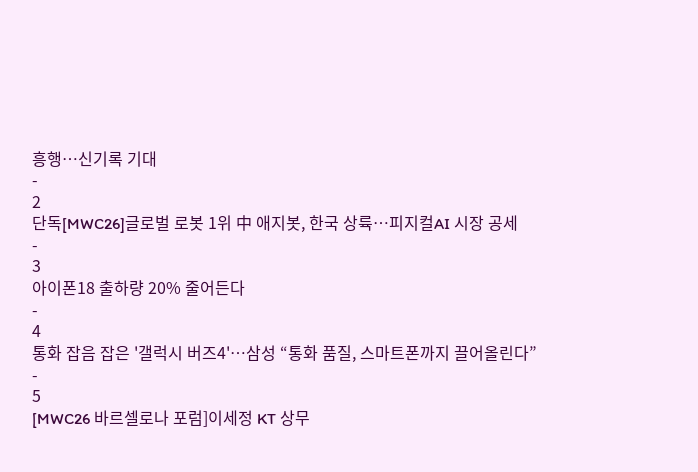흥행…신기록 기대
-
2
단독[MWC26]글로벌 로봇 1위 中 애지봇, 한국 상륙…피지컬AI 시장 공세
-
3
아이폰18 출하량 20% 줄어든다
-
4
통화 잡음 잡은 '갤럭시 버즈4'…삼성 “통화 품질, 스마트폰까지 끌어올린다”
-
5
[MWC26 바르셀로나 포럼]이세정 KT 상무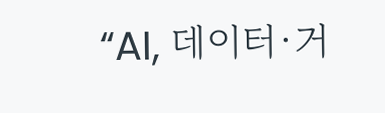“AI, 데이터·거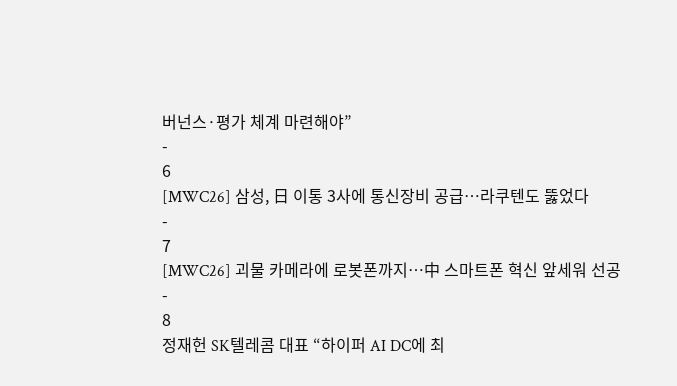버넌스·평가 체계 마련해야”
-
6
[MWC26] 삼성, 日 이통 3사에 통신장비 공급…라쿠텐도 뚫었다
-
7
[MWC26] 괴물 카메라에 로봇폰까지…中 스마트폰 혁신 앞세워 선공
-
8
정재헌 SK텔레콤 대표 “하이퍼 AI DC에 최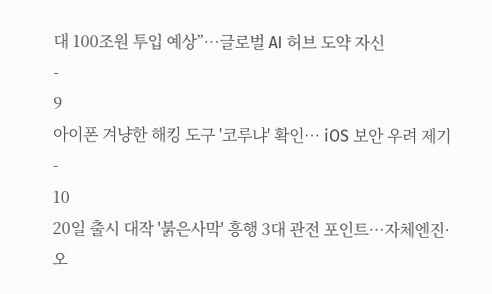대 100조원 투입 예상”…글로벌 AI 허브 도약 자신
-
9
아이폰 겨냥한 해킹 도구 '코루냐' 확인… iOS 보안 우려 제기
-
10
20일 출시 대작 '붉은사막' 흥행 3대 관전 포인트…자체엔진·오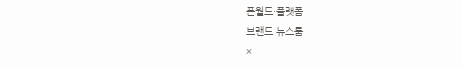픈월드·플랫폼
브랜드 뉴스룸
×